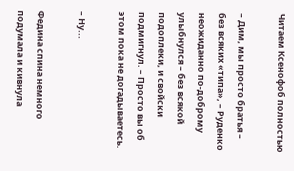Читаем Ксенофоб полностью

– Дим, мы просто братья – без всяких «типа», – Руденко неожиданно по-доброму улыбнулся – без всякой подоплеки, и свойски подмигнул. – Просто вы об этом пока не догадываетесь.

– Ну...

Федина спина немного подумала и кивнула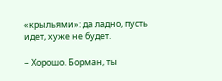«крыльями»: да ладно, пусть идет, хуже не будет.

– Хорошо. Борман, ты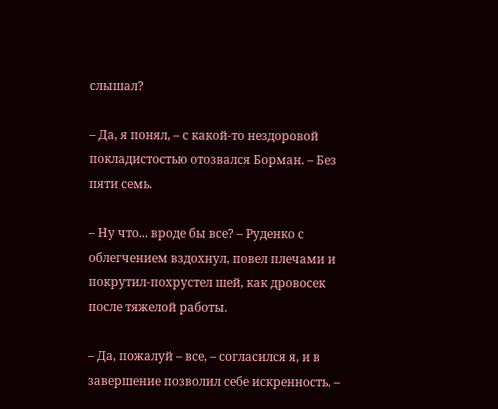слышал?

– Да, я понял, – с какой-то нездоровой покладистостью отозвался Борман. – Без пяти семь.

– Ну что... вроде бы все? – Руденко с облегчением вздохнул, повел плечами и покрутил-похрустел шей, как дровосек после тяжелой работы.

– Да, пожалуй – все, – согласился я, и в завершение позволил себе искренность. –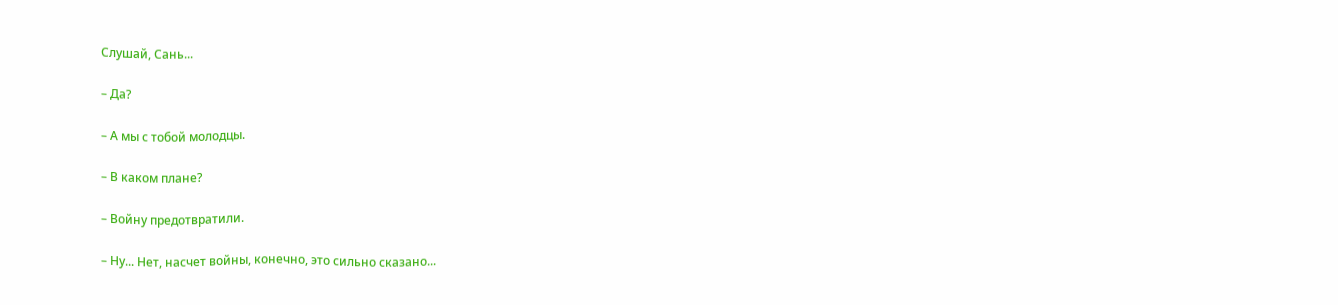Слушай, Сань...

– Да?

– А мы с тобой молодцы.

– В каком плане?

– Войну предотвратили.

– Ну... Нет, насчет войны, конечно, это сильно сказано...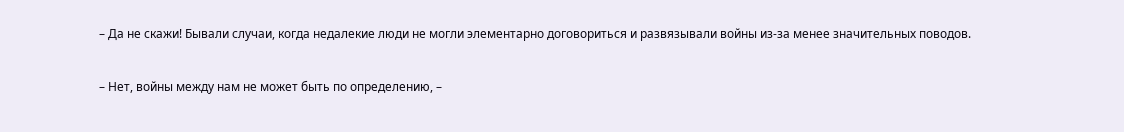– Да не скажи! Бывали случаи, когда недалекие люди не могли элементарно договориться и развязывали войны из-за менее значительных поводов.

– Нет, войны между нам не может быть по определению, –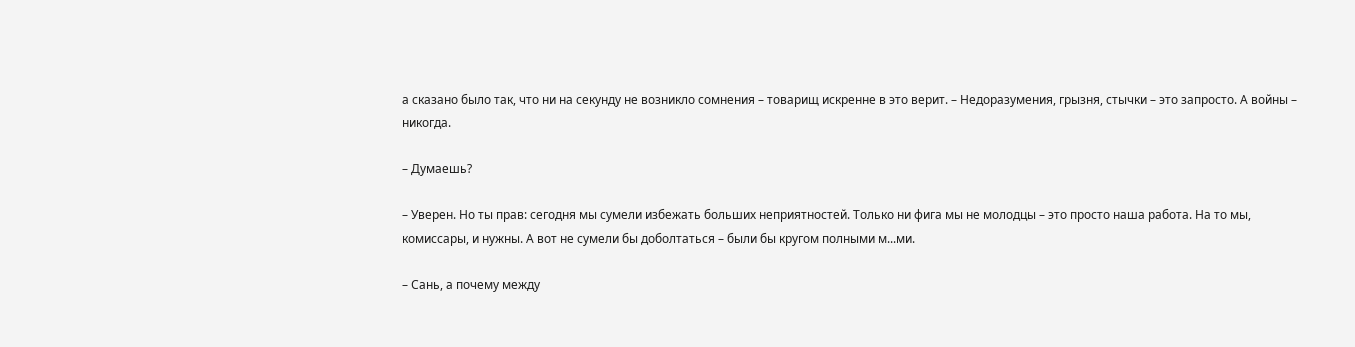а сказано было так, что ни на секунду не возникло сомнения – товарищ искренне в это верит. – Недоразумения, грызня, стычки – это запросто. А войны – никогда.

– Думаешь?

– Уверен. Но ты прав: сегодня мы сумели избежать больших неприятностей. Только ни фига мы не молодцы – это просто наша работа. На то мы, комиссары, и нужны. А вот не сумели бы доболтаться – были бы кругом полными м...ми.

– Сань, а почему между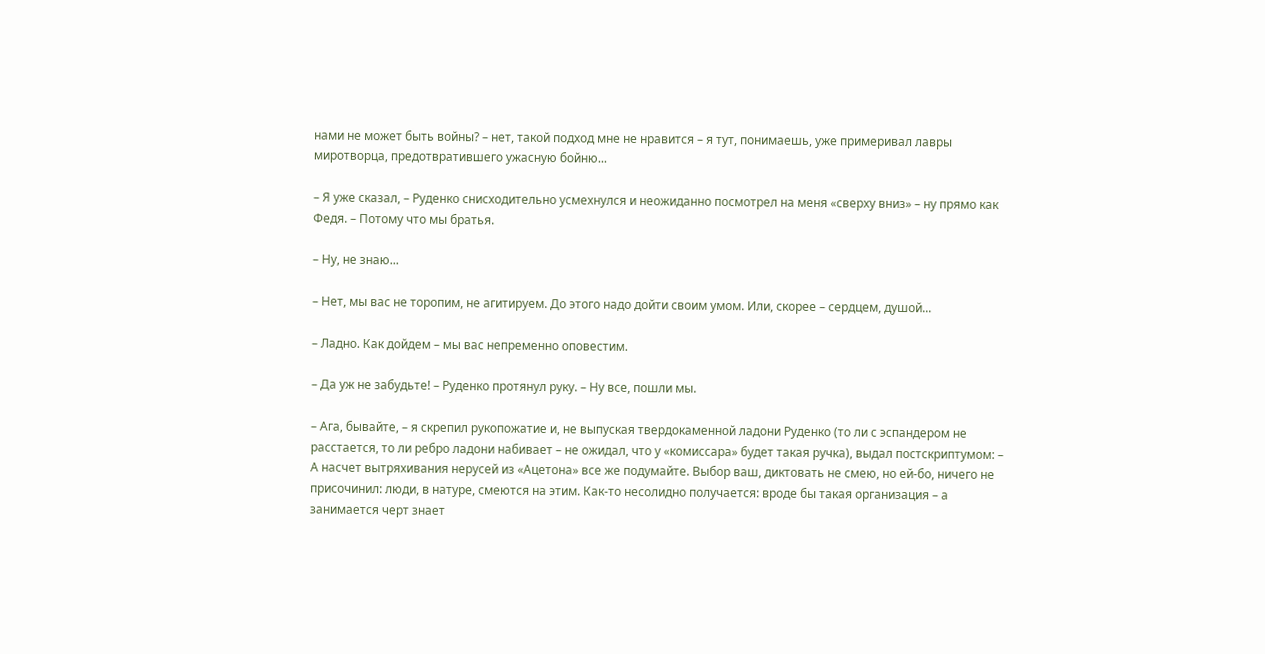нами не может быть войны? – нет, такой подход мне не нравится – я тут, понимаешь, уже примеривал лавры миротворца, предотвратившего ужасную бойню...

– Я уже сказал, – Руденко снисходительно усмехнулся и неожиданно посмотрел на меня «сверху вниз» – ну прямо как Федя. – Потому что мы братья.

– Ну, не знаю...

– Нет, мы вас не торопим, не агитируем. До этого надо дойти своим умом. Или, скорее – сердцем, душой...

– Ладно. Как дойдем – мы вас непременно оповестим.

– Да уж не забудьте! – Руденко протянул руку. – Ну все, пошли мы.

– Ага, бывайте, – я скрепил рукопожатие и, не выпуская твердокаменной ладони Руденко (то ли с эспандером не расстается, то ли ребро ладони набивает – не ожидал, что у «комиссара» будет такая ручка), выдал постскриптумом: – А насчет вытряхивания нерусей из «Ацетона» все же подумайте. Выбор ваш, диктовать не смею, но ей-бо, ничего не присочинил: люди, в натуре, смеются на этим. Как-то несолидно получается: вроде бы такая организация – а занимается черт знает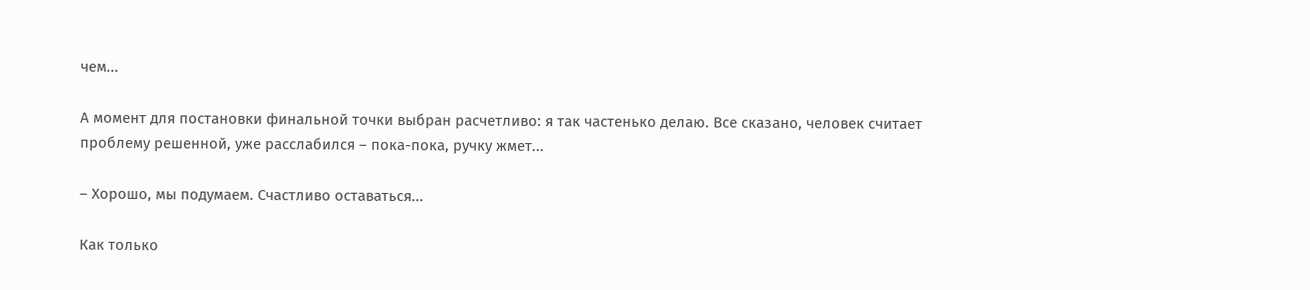чем...

А момент для постановки финальной точки выбран расчетливо: я так частенько делаю. Все сказано, человек считает проблему решенной, уже расслабился – пока-пока, ручку жмет...

– Хорошо, мы подумаем. Счастливо оставаться...

Как только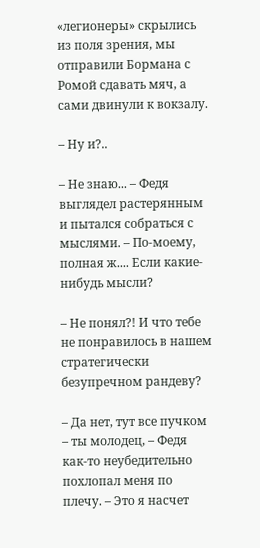«легионеры» скрылись из поля зрения, мы отправили Бормана с Ромой сдавать мяч, а сами двинули к вокзалу.

– Ну и?..

– Не знаю... – Федя выглядел растерянным и пытался собраться с мыслями. – По-моему, полная ж.... Если какие-нибудь мысли?

– Не понял?! И что тебе не понравилось в нашем стратегически безупречном рандеву?

– Да нет, тут все пучком – ты молодец, – Федя как-то неубедительно похлопал меня по плечу. – Это я насчет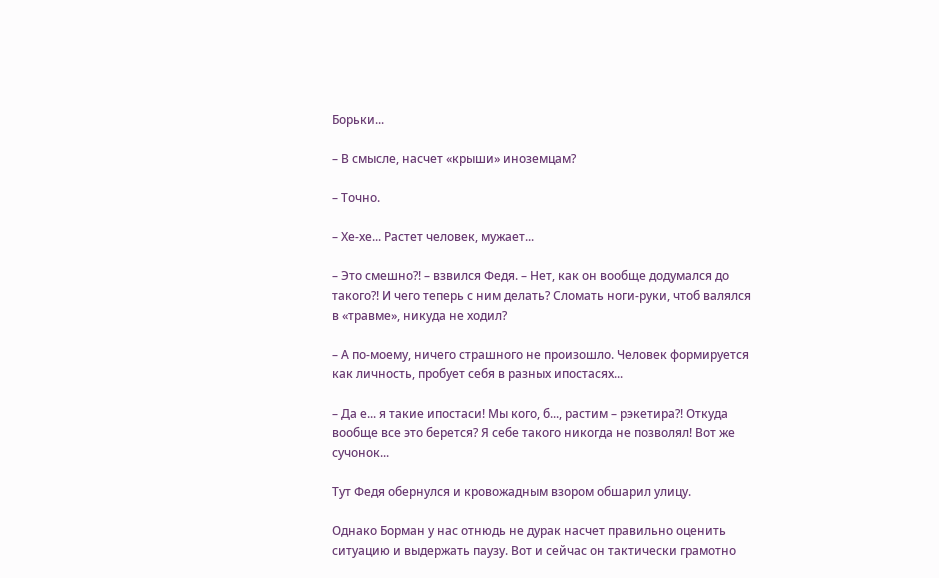Борьки...

– В смысле, насчет «крыши» иноземцам?

– Точно.

– Хе-хе... Растет человек, мужает...

– Это смешно?! – взвился Федя. – Нет, как он вообще додумался до такого?! И чего теперь с ним делать? Сломать ноги-руки, чтоб валялся в «травме», никуда не ходил?

– А по-моему, ничего страшного не произошло. Человек формируется как личность, пробует себя в разных ипостасях...

– Да е... я такие ипостаси! Мы кого, б..., растим – рэкетира?! Откуда вообще все это берется? Я себе такого никогда не позволял! Вот же сучонок...

Тут Федя обернулся и кровожадным взором обшарил улицу.

Однако Борман у нас отнюдь не дурак насчет правильно оценить ситуацию и выдержать паузу. Вот и сейчас он тактически грамотно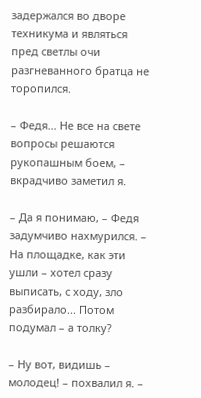задержался во дворе техникума и являться пред светлы очи разгневанного братца не торопился.

– Федя... Не все на свете вопросы решаются рукопашным боем, – вкрадчиво заметил я.

– Да я понимаю, – Федя задумчиво нахмурился. – На площадке, как эти ушли – хотел сразу выписать, с ходу, зло разбирало... Потом подумал – а толку?

– Ну вот, видишь – молодец! – похвалил я. –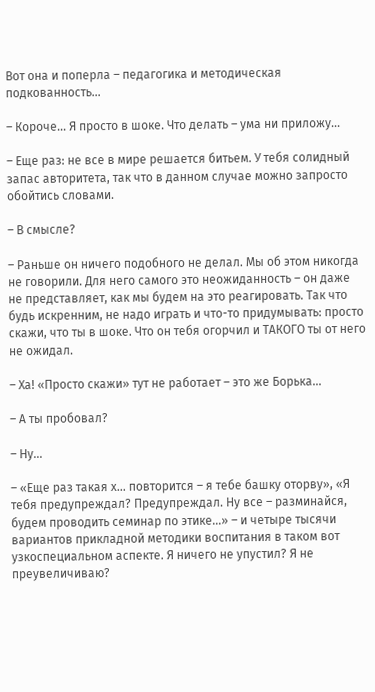Вот она и поперла – педагогика и методическая подкованность...

– Короче... Я просто в шоке. Что делать – ума ни приложу...

– Еще раз: не все в мире решается битьем. У тебя солидный запас авторитета, так что в данном случае можно запросто обойтись словами.

– В смысле?

– Раньше он ничего подобного не делал. Мы об этом никогда не говорили. Для него самого это неожиданность – он даже не представляет, как мы будем на это реагировать. Так что будь искренним, не надо играть и что-то придумывать: просто скажи, что ты в шоке. Что он тебя огорчил и ТАКОГО ты от него не ожидал.

– Ха! «Просто скажи» тут не работает – это же Борька...

– А ты пробовал?

– Ну...

– «Еще раз такая х... повторится – я тебе башку оторву», «Я тебя предупреждал? Предупреждал. Ну все – разминайся, будем проводить семинар по этике...» – и четыре тысячи вариантов прикладной методики воспитания в таком вот узкоспециальном аспекте. Я ничего не упустил? Я не преувеличиваю?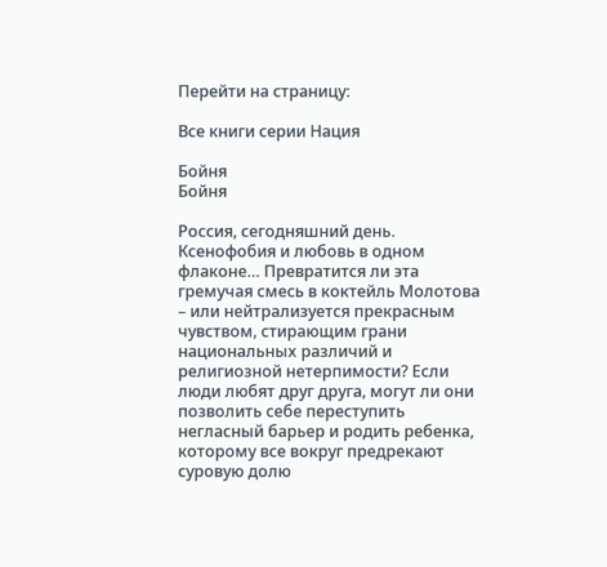Перейти на страницу:

Все книги серии Нация

Бойня
Бойня

Россия, сегодняшний день. Ксенофобия и любовь в одном флаконе… Превратится ли эта гремучая смесь в коктейль Молотова – или нейтрализуется прекрасным чувством, стирающим грани национальных различий и религиозной нетерпимости? Если люди любят друг друга, могут ли они позволить себе переступить негласный барьер и родить ребенка, которому все вокруг предрекают суровую долю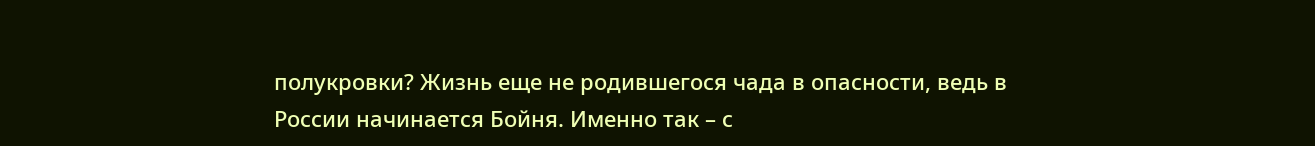полукровки? Жизнь еще не родившегося чада в опасности, ведь в России начинается Бойня. Именно так – с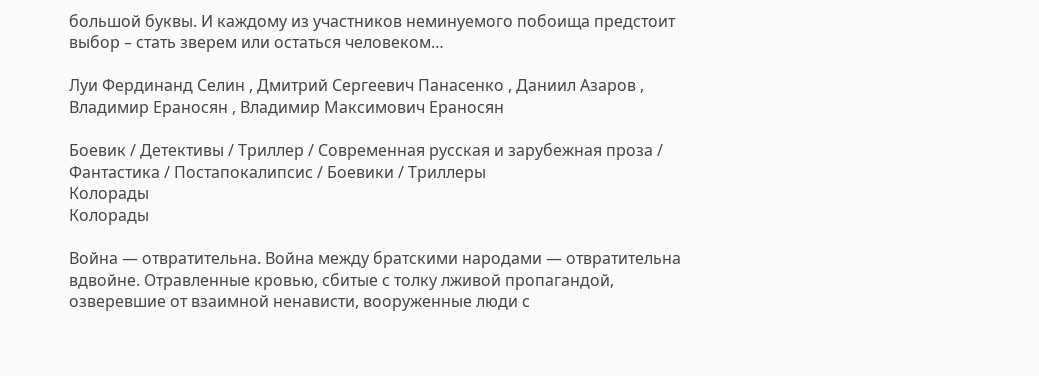большой буквы. И каждому из участников неминуемого побоища предстоит выбор – стать зверем или остаться человеком…

Луи Фердинанд Селин , Дмитрий Сергеевич Панасенко , Даниил Азаров , Владимир Ераносян , Владимир Максимович Ераносян

Боевик / Детективы / Триллер / Современная русская и зарубежная проза / Фантастика / Постапокалипсис / Боевики / Триллеры
Колорады
Колорады

Война — отвратительна. Война между братскими народами — отвратительна вдвойне. Отравленные кровью, сбитые с толку лживой пропагандой, озверевшие от взаимной ненависти, вооруженные люди с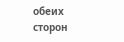обеих сторон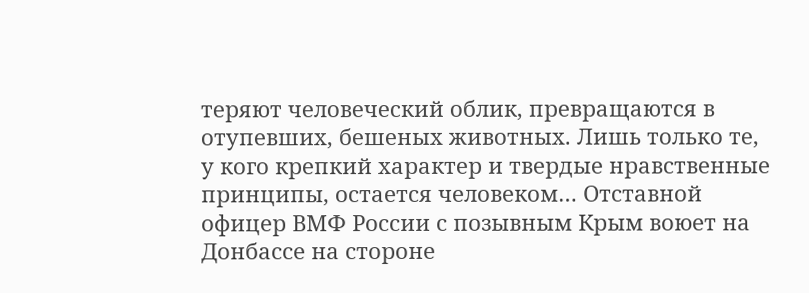теряют человеческий облик, превращаются в отупевших, бешеных животных. Лишь только те, у кого крепкий характер и твердые нравственные принципы, остается человеком… Отставной офицер ВМФ России с позывным Крым воюет на Донбассе на стороне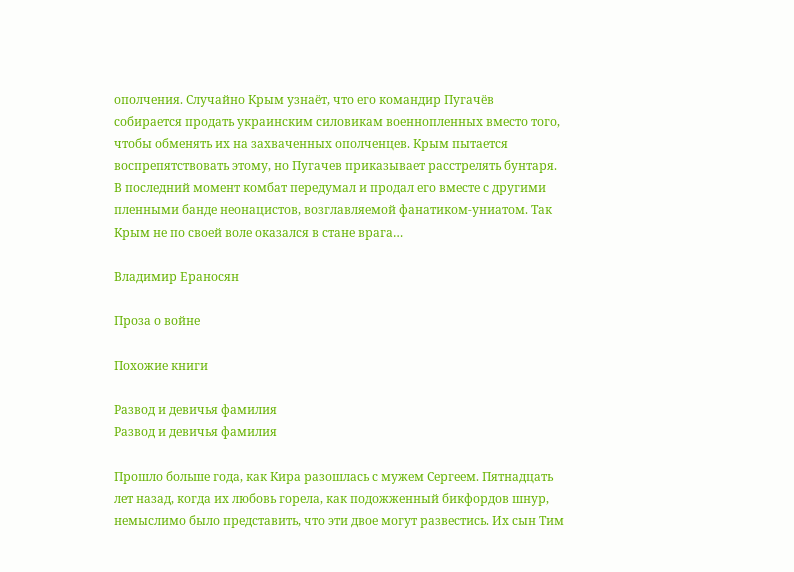ополчения. Случайно Крым узнаёт, что его командир Пугачёв собирается продать украинским силовикам военнопленных вместо того, чтобы обменять их на захваченных ополченцев. Крым пытается воспрепятствовать этому, но Пугачев приказывает расстрелять бунтаря. В последний момент комбат передумал и продал его вместе с другими пленными банде неонацистов, возглавляемой фанатиком-униатом. Так Крым не по своей воле оказался в стане врага…

Владимир Ераносян

Проза о войне

Похожие книги

Развод и девичья фамилия
Развод и девичья фамилия

Прошло больше года, как Кира разошлась с мужем Сергеем. Пятнадцать лет назад, когда их любовь горела, как подожженный бикфордов шнур, немыслимо было представить, что эти двое могут развестись. Их сын Тим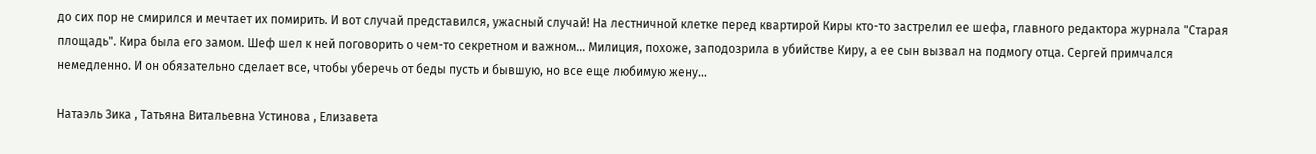до сих пор не смирился и мечтает их помирить. И вот случай представился, ужасный случай! На лестничной клетке перед квартирой Киры кто-то застрелил ее шефа, главного редактора журнала "Старая площадь". Кира была его замом. Шеф шел к ней поговорить о чем-то секретном и важном… Милиция, похоже, заподозрила в убийстве Киру, а ее сын вызвал на подмогу отца. Сергей примчался немедленно. И он обязательно сделает все, чтобы уберечь от беды пусть и бывшую, но все еще любимую жену…

Натаэль Зика , Татьяна Витальевна Устинова , Елизавета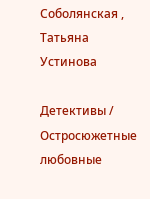Соболянская , Татьяна Устинова

Детективы / Остросюжетные любовные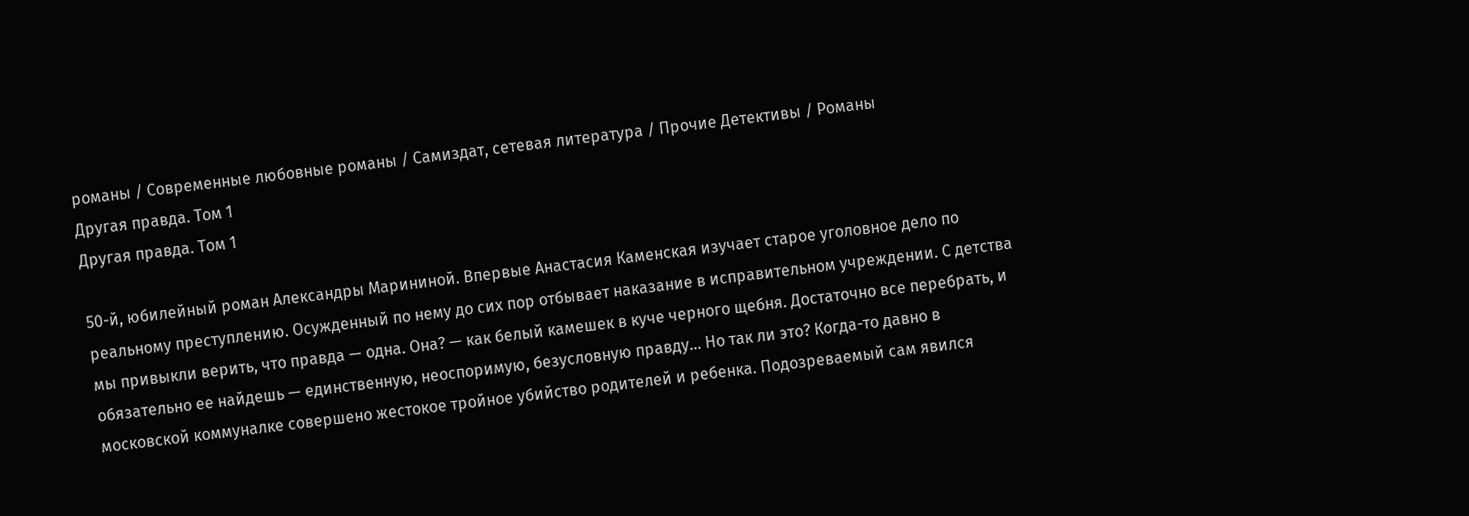романы / Современные любовные романы / Самиздат, сетевая литература / Прочие Детективы / Романы
Другая правда. Том 1
Другая правда. Том 1

50-й, юбилейный роман Александры Марининой. Впервые Анастасия Каменская изучает старое уголовное дело по реальному преступлению. Осужденный по нему до сих пор отбывает наказание в исправительном учреждении. С детства мы привыкли верить, что правда — одна. Она? — как белый камешек в куче черного щебня. Достаточно все перебрать, и обязательно ее найдешь — единственную, неоспоримую, безусловную правду… Но так ли это? Когда-то давно в московской коммуналке совершено жестокое тройное убийство родителей и ребенка. Подозреваемый сам явился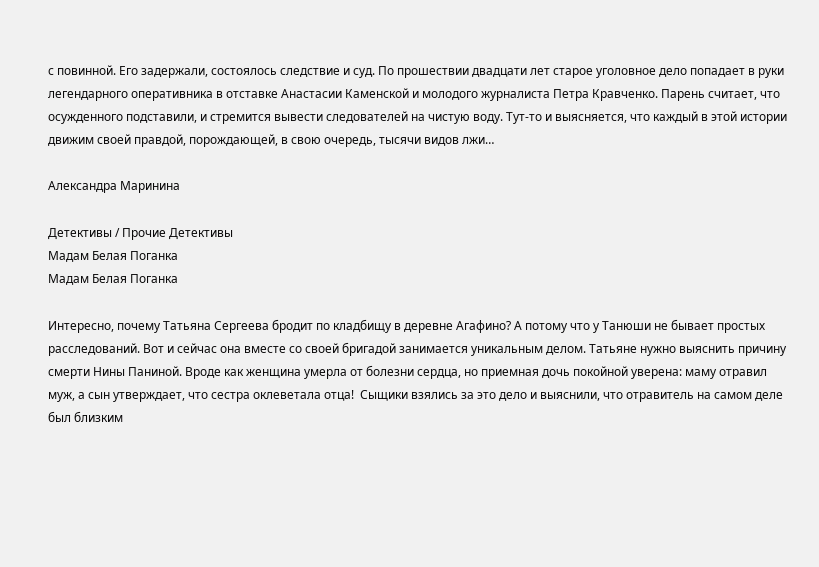с повинной. Его задержали, состоялось следствие и суд. По прошествии двадцати лет старое уголовное дело попадает в руки легендарного оперативника в отставке Анастасии Каменской и молодого журналиста Петра Кравченко. Парень считает, что осужденного подставили, и стремится вывести следователей на чистую воду. Тут-то и выясняется, что каждый в этой истории движим своей правдой, порождающей, в свою очередь, тысячи видов лжи…

Александра Маринина

Детективы / Прочие Детективы
Мадам Белая Поганка
Мадам Белая Поганка

Интересно, почему Татьяна Сергеева бродит по кладбищу в деревне Агафино? А потому что у Танюши не бывает простых расследований. Вот и сейчас она вместе со своей бригадой занимается уникальным делом. Татьяне нужно выяснить причину смерти Нины Паниной. Вроде как женщина умерла от болезни сердца, но приемная дочь покойной уверена: маму отравил муж, а сын утверждает, что сестра оклеветала отца!  Сыщики взялись за это дело и выяснили, что отравитель на самом деле был близким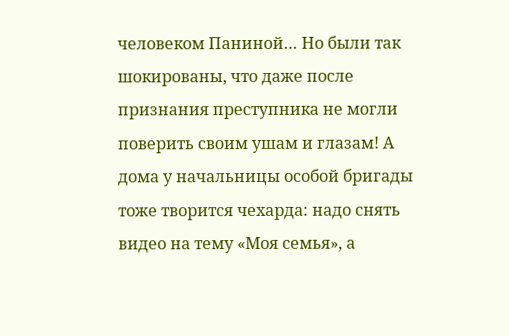человеком Паниной… Но были так шокированы, что даже после признания преступника не могли поверить своим ушам и глазам! А дома у начальницы особой бригады тоже творится чехарда: надо снять видео на тему «Моя семья», а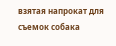взятая напрокат для съемок собака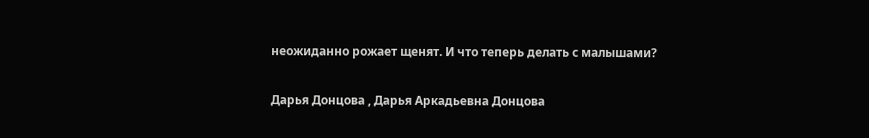неожиданно рожает щенят. И что теперь делать с малышами?

Дарья Донцова , Дарья Аркадьевна Донцова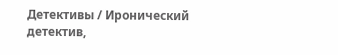Детективы / Иронический детектив,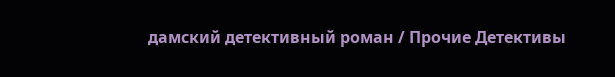дамский детективный роман / Прочие Детективы